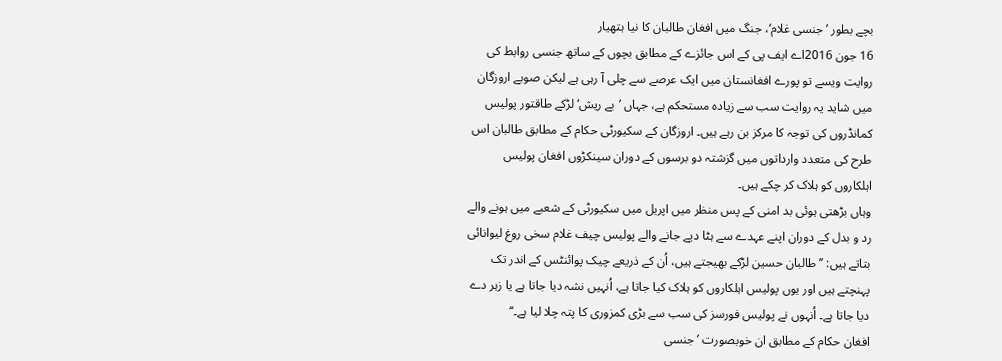بچے بطور ’جنسی غلام‘، جنگ میں افغان طالبان کا نیا ہتھیار
16 جون 2016اے ایف پی کے اس جائزے کے مطابق بچوں کے ساتھ جنسی روابط کی روایت ویسے تو پورے افغانستان میں ایک عرصے سے چلی آ رہی ہے لیکن صوبے اروزگان میں شاید یہ روایت سب سے زیادہ مستحکم ہے، جہاں ’بے ریش‘ لڑکے طاقتور پولیس کمانڈروں کی توجہ کا مرکز بن رہے ہیں۔ اروزگان کے سکیورٹی حکام کے مطابق طالبان اس طرح کی متعدد وارداتوں میں گزشتہ دو برسوں کے دوران سینکڑوں افغان پولیس اہلکاروں کو ہلاک کر چکے ہیں۔
وہاں بڑھتی ہوئی بد امنی کے پس منظر میں اپریل میں سکیورٹی کے شعبے میں ہونے والے رد و بدل کے دوران اپنے عہدے سے ہٹا دیے جانے والے پولیس چیف غلام سخی روغ لیوانائی بتاتے ہیں: ’’طالبان حسین لڑکے بھیجتے ہیں، اُن کے ذریعے چیک پوائنٹس کے اندر تک پہنچتے ہیں اور یوں پولیس اہلکاروں کو ہلاک کیا جاتا ہے، اُنہیں نشہ دیا جاتا ہے یا زہر دے دیا جاتا ہے۔ اُنہوں نے پولیس فورسز کی سب سے بڑی کمزوری کا پتہ چلا لیا ہے۔‘‘
افغان حکام کے مطابق ان خوبصورت ’جنسی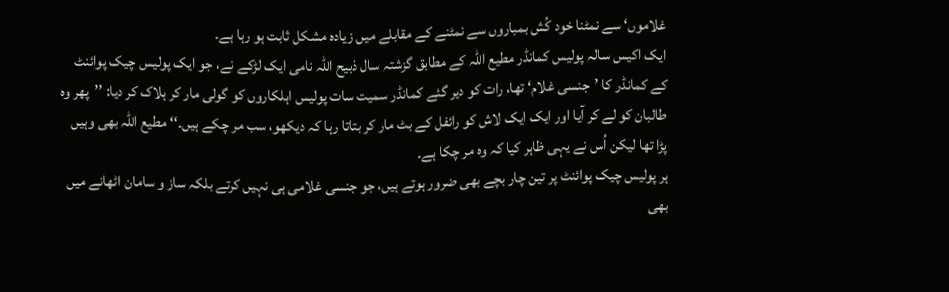غلاموں‘ سے نمٹنا خود کُش بمباروں سے نمٹنے کے مقابلے میں زیادہ مشکل ثابت ہو رہا ہے۔
ایک اکیس سالہ پولیس کمانڈر مطیع اللہ کے مطابق گزشتہ سال ذبیح اللہ نامی ایک لڑکے نے، جو ایک پولیس چیک پوائنٹ کے کمانڈر کا ’جنسی غلام‘ تھا، رات کو دیر گئے کمانڈر سمیت سات پولیس اہلکاروں کو گولی مار کر ہلاک کر دیا: ’’پھر وہ طالبان کو لے کر آیا اور ایک ایک لاش کو رائفل کے بٹ مار کر بتاتا رہا کہ دیکھو، سب مر چکے ہیں۔‘‘ مطیع اللہ بھی وہیں پڑا تھا لیکن اُس نے یہی ظاہر کیا کہ وہ مر چکا ہے۔
ہر پولیس چیک پوائنٹ پر تین چار بچے بھی ضرور ہوتے ہیں، جو جنسی غلامی ہی نہیں کرتے بلکہ ساز و سامان اٹھانے میں بھی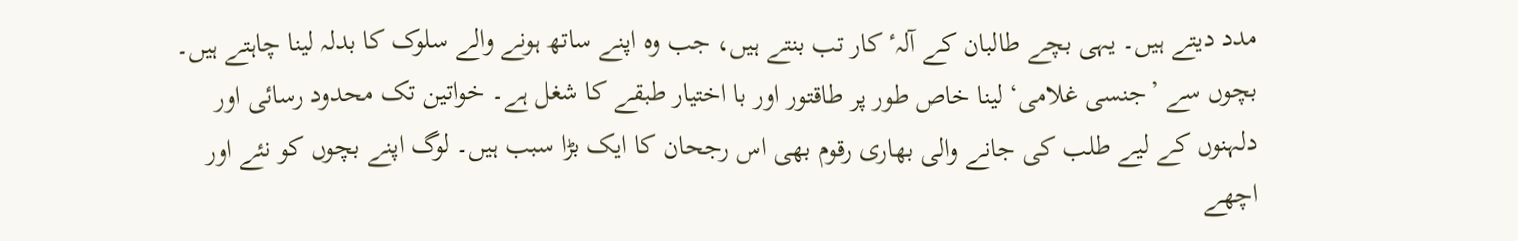مدد دیتے ہیں۔ یہی بچے طالبان کے آلہٴ کار تب بنتے ہیں، جب وہ اپنے ساتھ ہونے والے سلوک کا بدلہ لینا چاہتے ہیں۔
بچوں سے ’جنسی غلامی‘ لینا خاص طور پر طاقتور اور با اختیار طبقے کا شغل ہے۔ خواتین تک محدود رسائی اور دلہنوں کے لیے طلب کی جانے والی بھاری رقوم بھی اس رجحان کا ایک بڑا سبب ہیں۔ لوگ اپنے بچوں کو نئے اور اچھے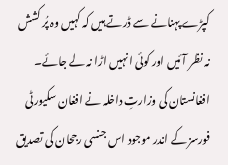کپڑے پہنانے سے ڈرتے ہیں کہ کہیں وہ پُر کشش نہ نظر آئیں اور کوئی انہیں اڑا نہ لے جائے۔ افغانستان کی وزارتِ داخلہ نے افغان سکیورٹی فورسز کے اندر موجود اس جنسی رجحان کی تصدیق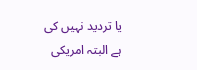یا تردید نہیں کی ہے البتہ امریکی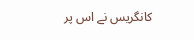کانگریس نے اس پر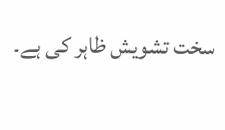سخت تشویش ظاہر کی ہے۔